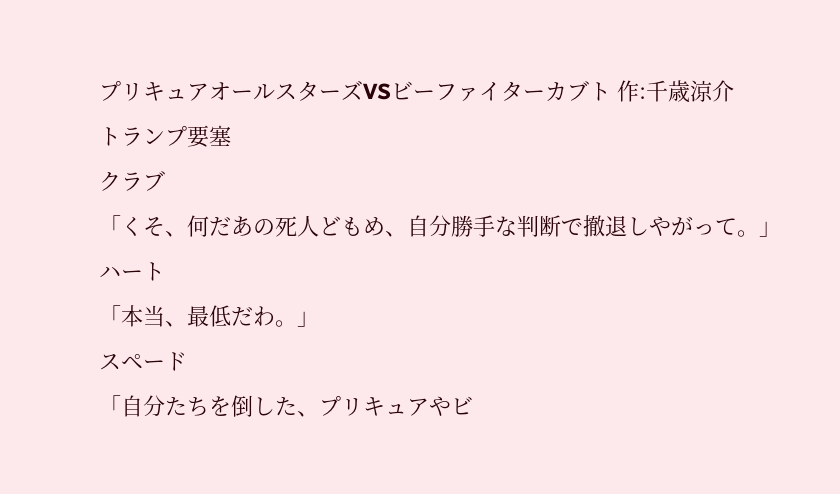プリキュアオールスターズVSビーファイターカブト 作:千歳涼介
トランプ要塞
クラブ
「くそ、何だあの死人どもめ、自分勝手な判断で撤退しやがって。」
ハート
「本当、最低だわ。」
スペード
「自分たちを倒した、プリキュアやビ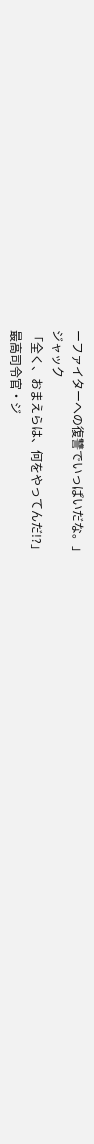ーファイターへの復讐でいっぱいだな。」
ジャック
「全く、おまえらは、何をやってんだ!?」
最高司令官・ジ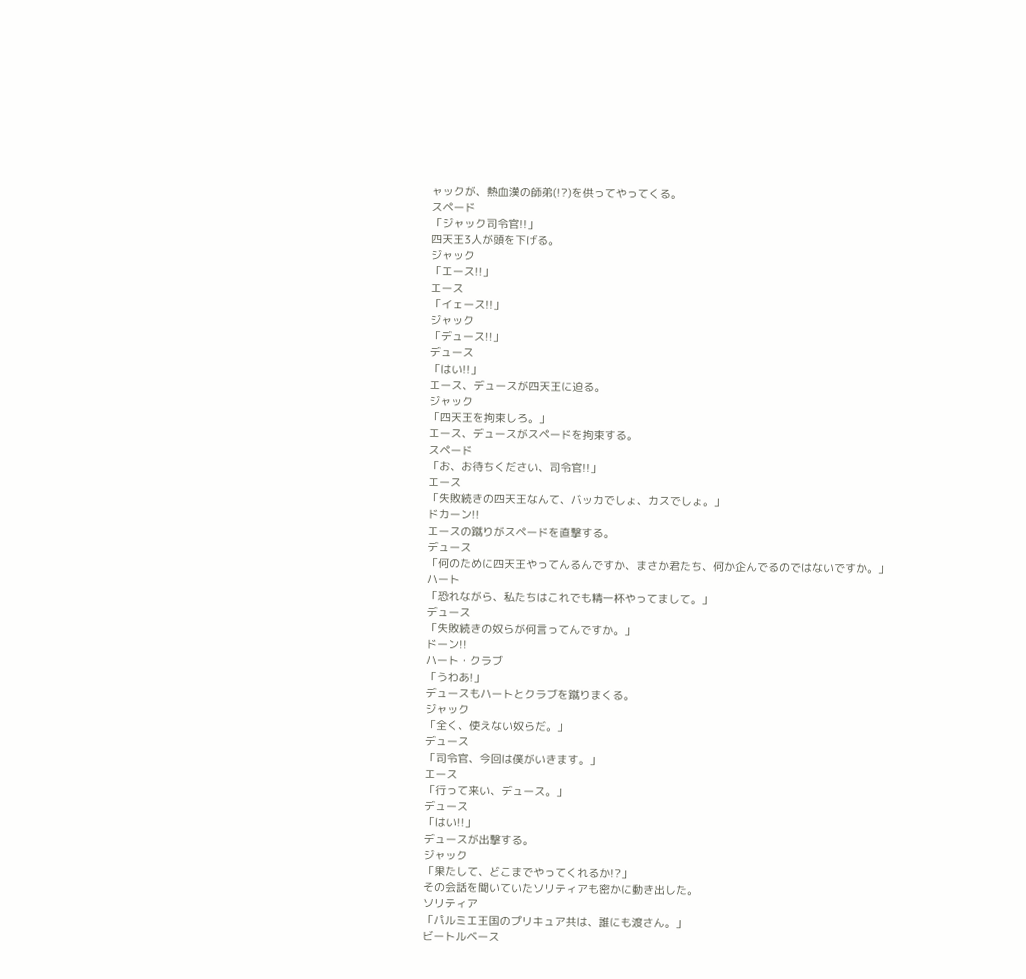ャックが、熱血漢の師弟(!?)を供ってやってくる。
スペード
「ジャック司令官!!」
四天王3人が頭を下げる。
ジャック
「エース!!」
エース
「イェース!!」
ジャック
「デュース!!」
デュース
「はい!!」
エース、デュースが四天王に迫る。
ジャック
「四天王を拘束しろ。」
エース、デュースがスペードを拘束する。
スペード
「お、お待ちください、司令官!!」
エース
「失敗続きの四天王なんて、バッカでしょ、カスでしょ。」
ドカーン!!
エースの蹴りがスペードを直撃する。
デュース
「何のために四天王やってんるんですか、まさか君たち、何か企んでるのではないですか。」
ハート
「恐れながら、私たちはこれでも精一杯やってまして。」
デュース
「失敗続きの奴らが何言ってんですか。」
ドーン!!
ハート・クラブ
「うわあ!」
デュースもハートとクラブを蹴りまくる。
ジャック
「全く、使えない奴らだ。」
デュース
「司令官、今回は僕がいきます。」
エース
「行って来い、デュース。」
デュース
「はい!!」
デュースが出撃する。
ジャック
「果たして、どこまでやってくれるか!?」
その会話を聞いていたソリティアも密かに動き出した。
ソリティア
「パルミエ王国のプリキュア共は、誰にも渡さん。」
ビートルベース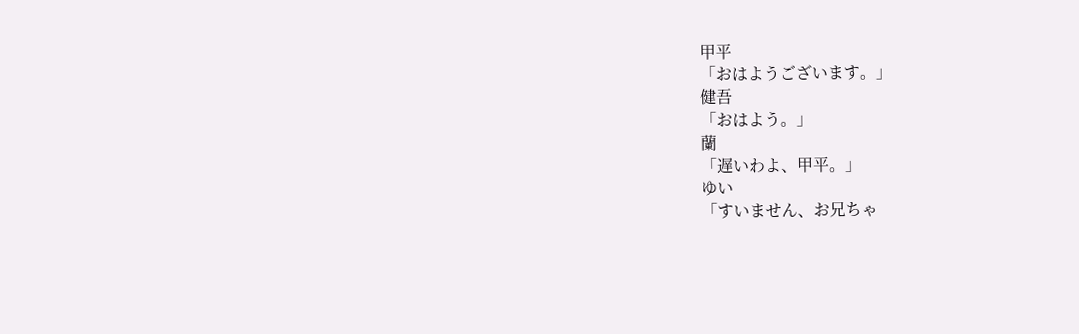甲平
「おはようございます。」
健吾
「おはよう。」
蘭
「遅いわよ、甲平。」
ゆい
「すいません、お兄ちゃ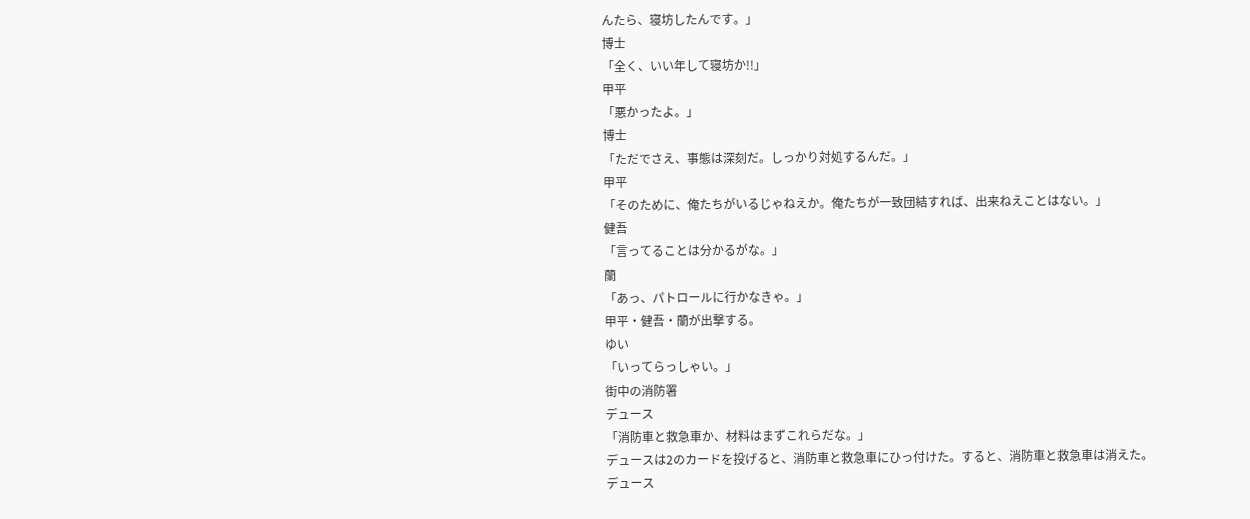んたら、寝坊したんです。」
博士
「全く、いい年して寝坊か!!」
甲平
「悪かったよ。」
博士
「ただでさえ、事態は深刻だ。しっかり対処するんだ。」
甲平
「そのために、俺たちがいるじゃねえか。俺たちが一致団結すれば、出来ねえことはない。」
健吾
「言ってることは分かるがな。」
蘭
「あっ、パトロールに行かなきゃ。」
甲平・健吾・蘭が出撃する。
ゆい
「いってらっしゃい。」
街中の消防署
デュース
「消防車と救急車か、材料はまずこれらだな。」
デュースは2のカードを投げると、消防車と救急車にひっ付けた。すると、消防車と救急車は消えた。
デュース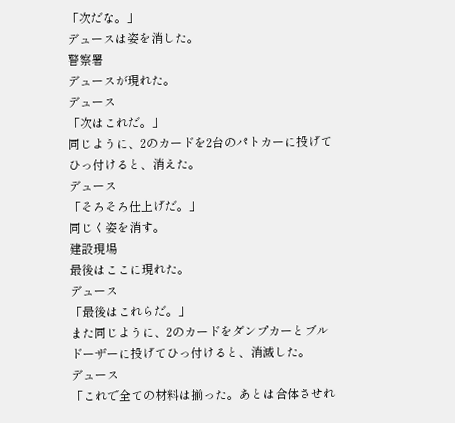「次だな。」
デュースは姿を消した。
警察署
デュースが現れた。
デュース
「次はこれだ。」
同じように、2のカードを2台のパトカーに投げてひっ付けると、消えた。
デュース
「そろそろ仕上げだ。」
同じく姿を消す。
建設現場
最後はここに現れた。
デュース
「最後はこれらだ。」
また同じように、2のカードをダンプカーとブルドーザーに投げてひっ付けると、消滅した。
デュース
「これで全ての材料は揃った。あとは合体させれ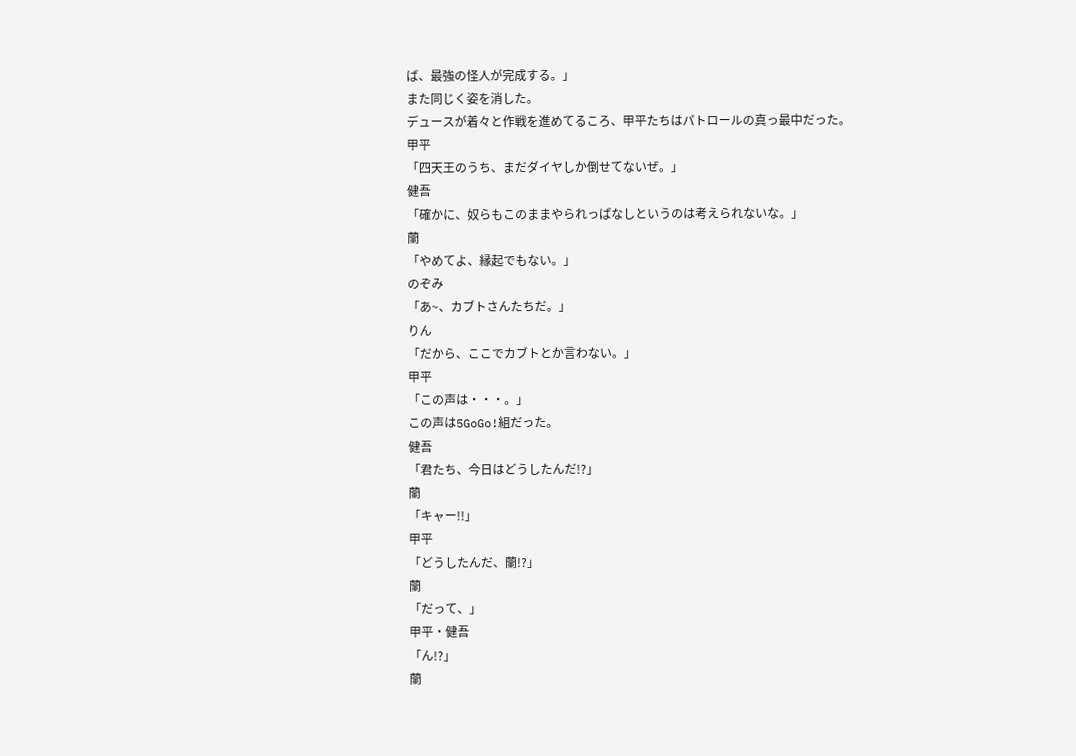ば、最強の怪人が完成する。」
また同じく姿を消した。
デュースが着々と作戦を進めてるころ、甲平たちはパトロールの真っ最中だった。
甲平
「四天王のうち、まだダイヤしか倒せてないぜ。」
健吾
「確かに、奴らもこのままやられっぱなしというのは考えられないな。」
蘭
「やめてよ、縁起でもない。」
のぞみ
「あ~、カブトさんたちだ。」
りん
「だから、ここでカブトとか言わない。」
甲平
「この声は・・・。」
この声は5GoGo!組だった。
健吾
「君たち、今日はどうしたんだ!?」
蘭
「キャー!!」
甲平
「どうしたんだ、蘭!?」
蘭
「だって、」
甲平・健吾
「ん!?」
蘭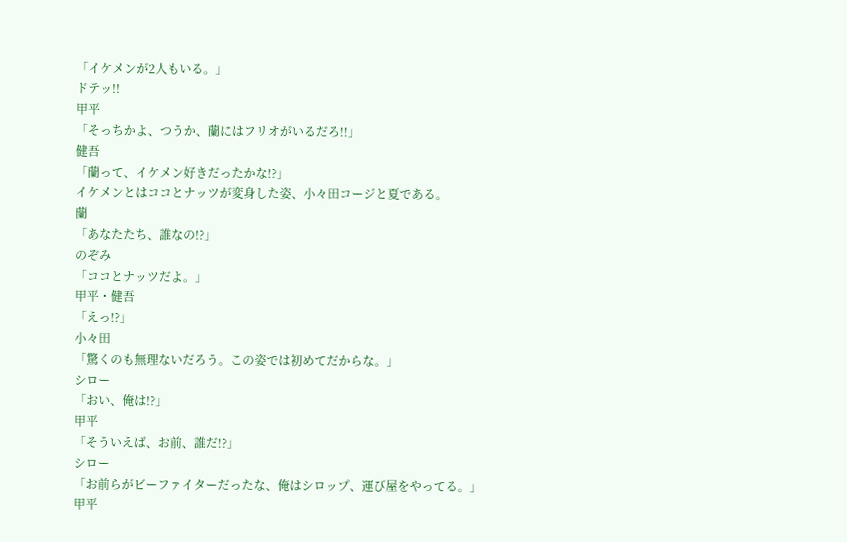「イケメンが2人もいる。」
ドテッ!!
甲平
「そっちかよ、つうか、蘭にはフリオがいるだろ!!」
健吾
「蘭って、イケメン好きだったかな!?」
イケメンとはココとナッツが変身した姿、小々田コージと夏である。
蘭
「あなたたち、誰なの!?」
のぞみ
「ココとナッツだよ。」
甲平・健吾
「えっ!?」
小々田
「驚くのも無理ないだろう。この姿では初めてだからな。」
シロー
「おい、俺は!?」
甲平
「そういえば、お前、誰だ!?」
シロー
「お前らがビーファイターだったな、俺はシロップ、運び屋をやってる。」
甲平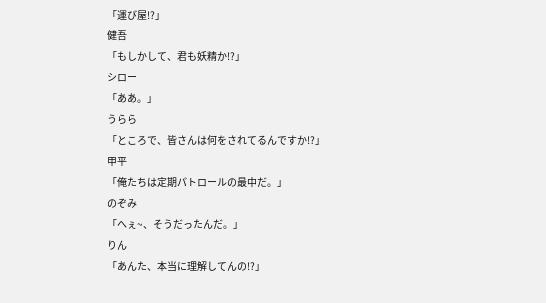「運び屋!?」
健吾
「もしかして、君も妖精か!?」
シロー
「ああ。」
うらら
「ところで、皆さんは何をされてるんですか!?」
甲平
「俺たちは定期パトロールの最中だ。」
のぞみ
「へぇ~、そうだったんだ。」
りん
「あんた、本当に理解してんの!?」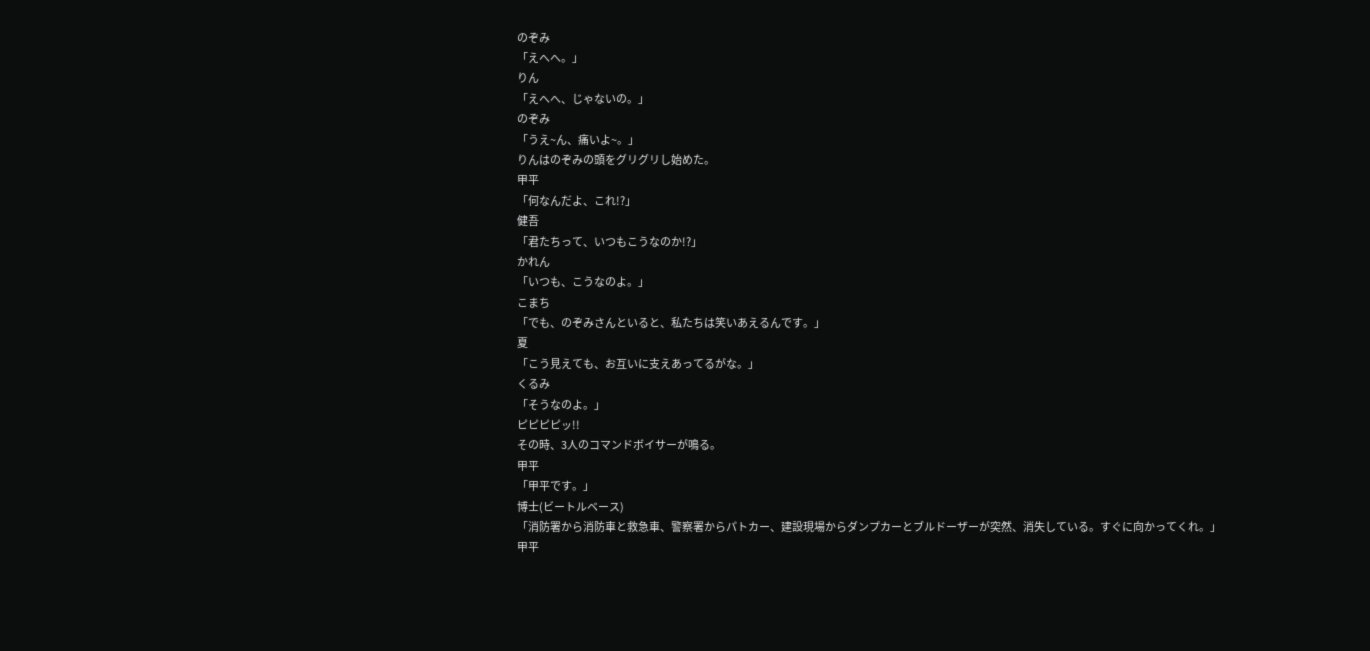のぞみ
「えへへ。」
りん
「えへへ、じゃないの。」
のぞみ
「うえ~ん、痛いよ~。」
りんはのぞみの頭をグリグリし始めた。
甲平
「何なんだよ、これ!?」
健吾
「君たちって、いつもこうなのか!?」
かれん
「いつも、こうなのよ。」
こまち
「でも、のぞみさんといると、私たちは笑いあえるんです。」
夏
「こう見えても、お互いに支えあってるがな。」
くるみ
「そうなのよ。」
ピピピピッ!!
その時、3人のコマンドボイサーが鳴る。
甲平
「甲平です。」
博士(ビートルベース)
「消防署から消防車と救急車、警察署からパトカー、建設現場からダンプカーとブルドーザーが突然、消失している。すぐに向かってくれ。」
甲平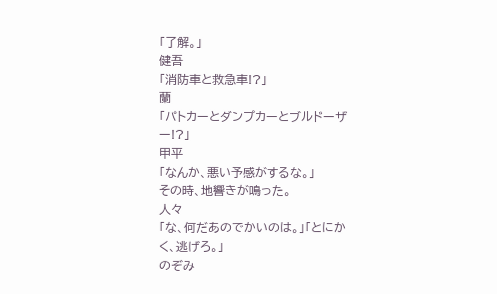「了解。」
健吾
「消防車と救急車!?」
蘭
「パトカーとダンプカーとブルドーザー!?」
甲平
「なんか、悪い予感がするな。」
その時、地響きが鳴った。
人々
「な、何だあのでかいのは。」「とにかく、逃げろ。」
のぞみ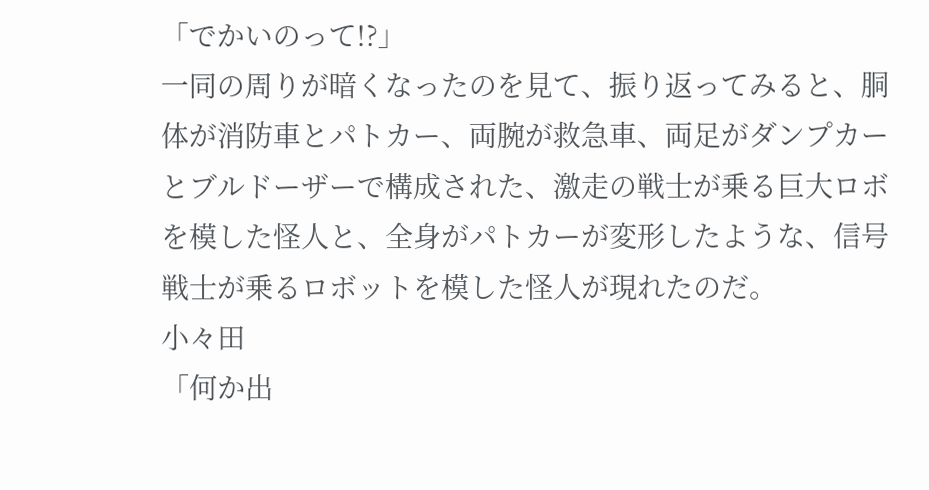「でかいのって!?」
一同の周りが暗くなったのを見て、振り返ってみると、胴体が消防車とパトカー、両腕が救急車、両足がダンプカーとブルドーザーで構成された、激走の戦士が乗る巨大ロボを模した怪人と、全身がパトカーが変形したような、信号戦士が乗るロボットを模した怪人が現れたのだ。
小々田
「何か出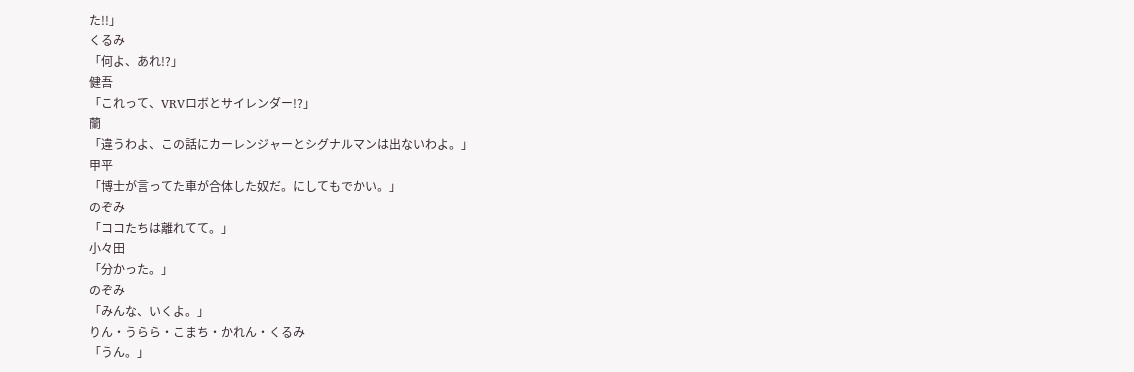た!!」
くるみ
「何よ、あれ!?」
健吾
「これって、VRVロボとサイレンダー!?」
蘭
「違うわよ、この話にカーレンジャーとシグナルマンは出ないわよ。」
甲平
「博士が言ってた車が合体した奴だ。にしてもでかい。」
のぞみ
「ココたちは離れてて。」
小々田
「分かった。」
のぞみ
「みんな、いくよ。」
りん・うらら・こまち・かれん・くるみ
「うん。」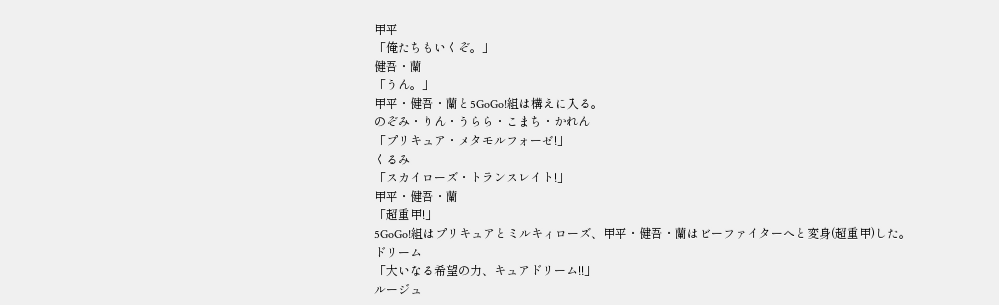甲平
「俺たちもいくぞ。」
健吾・蘭
「うん。」
甲平・健吾・蘭と5GoGo!組は構えに入る。
のぞみ・りん・うらら・こまち・かれん
「プリキュア・メタモルフォーゼ!」
くるみ
「スカイローズ・トランスレイト!」
甲平・健吾・蘭
「超重甲!」
5GoGo!組はプリキュアとミルキィローズ、甲平・健吾・蘭はビーファイターへと変身(超重甲)した。
ドリーム
「大いなる希望の力、キュアドリーム!!」
ルージュ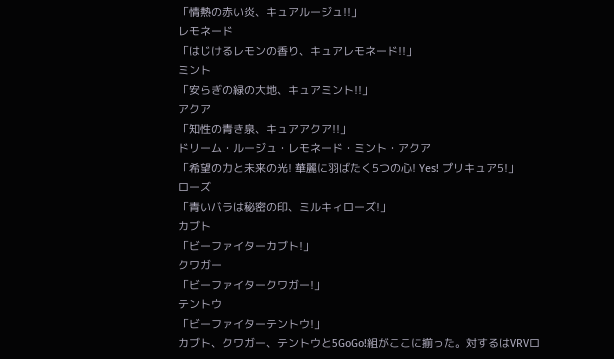「情熱の赤い炎、キュアルージュ!!」
レモネード
「はじけるレモンの香り、キュアレモネード!!」
ミント
「安らぎの緑の大地、キュアミント!!」
アクア
「知性の青き泉、キュアアクア!!」
ドリーム・ルージュ・レモネード・ミント・アクア
「希望の力と未来の光! 華麗に羽ばたく5つの心! Yes! プリキュア5!」
ローズ
「青いバラは秘密の印、ミルキィローズ!」
カブト
「ビーファイターカブト!」
クワガー
「ビーファイタークワガー!」
テントウ
「ビーファイターテントウ!」
カブト、クワガー、テントウと5GoGo!組がここに揃った。対するはVRVロ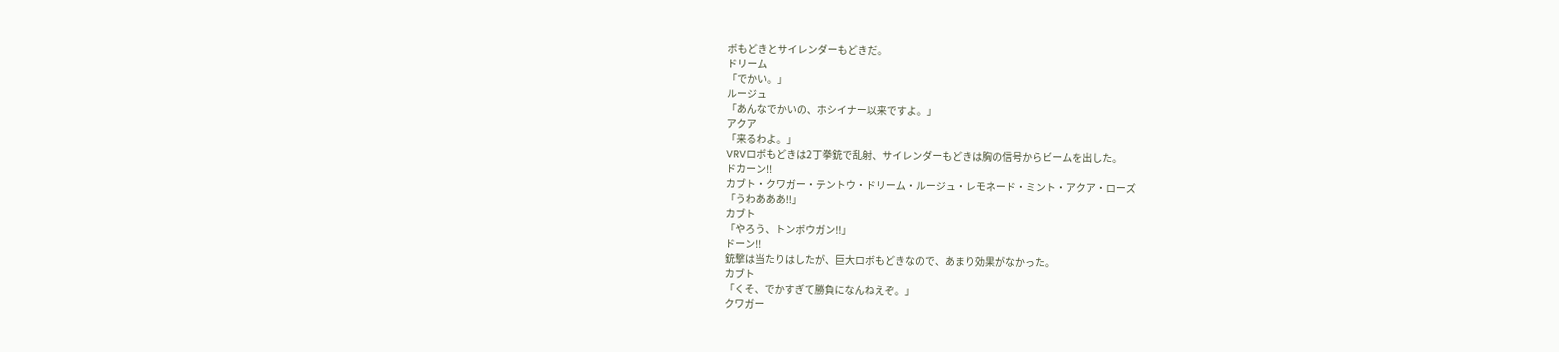ボもどきとサイレンダーもどきだ。
ドリーム
「でかい。」
ルージュ
「あんなでかいの、ホシイナー以来ですよ。」
アクア
「来るわよ。」
VRVロボもどきは2丁拳銃で乱射、サイレンダーもどきは胸の信号からビームを出した。
ドカーン!!
カブト・クワガー・テントウ・ドリーム・ルージュ・レモネード・ミント・アクア・ローズ
「うわあああ!!」
カブト
「やろう、トンボウガン!!」
ドーン!!
銃撃は当たりはしたが、巨大ロボもどきなので、あまり効果がなかった。
カブト
「くそ、でかすぎて勝負になんねえぞ。」
クワガー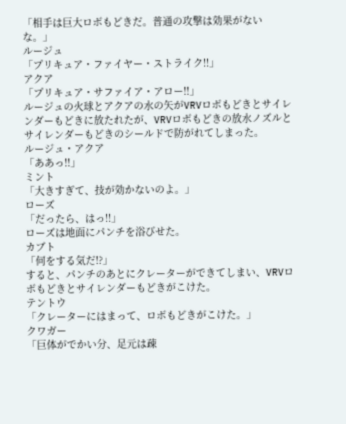「相手は巨大ロボもどきだ。普通の攻撃は効果がないな。」
ルージュ
「プリキュア・ファイヤー・ストライク!!」
アクア
「プリキュア・サファイア・アロー!!」
ルージュの火球とアクアの水の矢がVRVロボもどきとサイレンダーもどきに放たれたが、VRVロボもどきの放水ノズルとサイレンダーもどきのシールドで防がれてしまった。
ルージュ・アクア
「ああっ!!」
ミント
「大きすぎて、技が効かないのよ。」
ローズ
「だったら、はっ!!」
ローズは地面にパンチを浴びせた。
カブト
「何をする気だ!?」
すると、パンチのあとにクレーターができてしまい、VRVロボもどきとサイレンダーもどきがこけた。
テントウ
「クレーターにはまって、ロボもどきがこけた。」
クワガー
「巨体がでかい分、足元は疎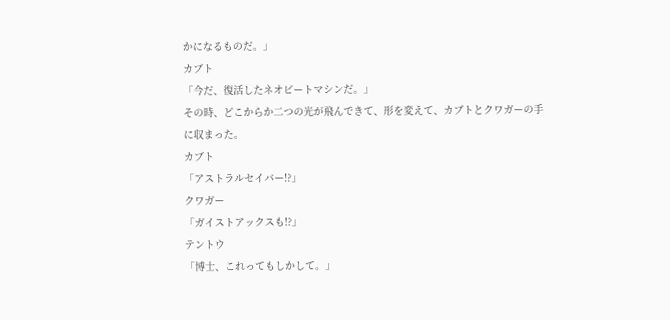かになるものだ。」
カブト
「今だ、復活したネオビートマシンだ。」
その時、どこからか二つの光が飛んできて、形を変えて、カブトとクワガーの手に収まった。
カブト
「アストラルセイバー!?」
クワガー
「ガイストアックスも!?」
テントウ
「博士、これってもしかして。」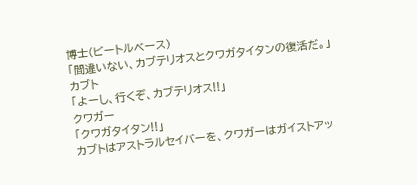博士(ビートルベース)
「間違いない、カブテリオスとクワガタイタンの復活だ。」
カブト
「よーし、行くぞ、カブテリオス!!」
クワガー
「クワガタイタン!!」
カブトはアストラルセイバーを、クワガーはガイストアッ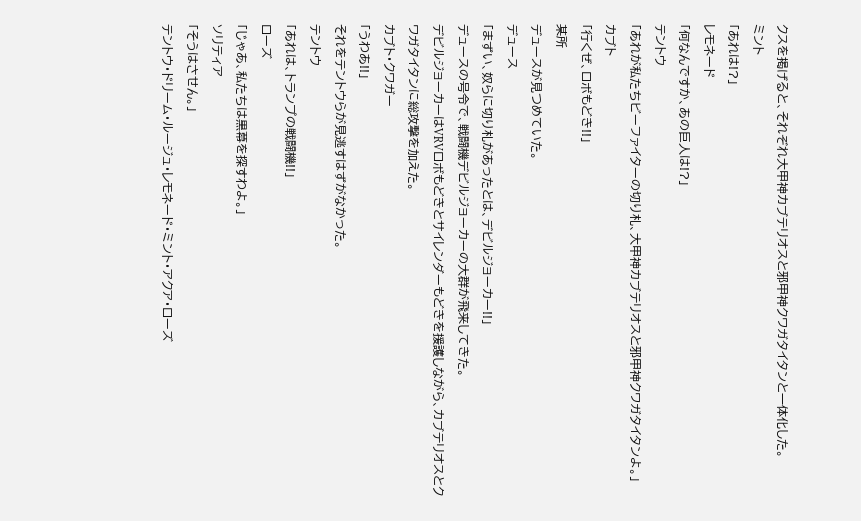クスを掲げると、それぞれ大甲神カブテリオスと邪甲神クワガタイタンと一体化した。
ミント
「あれは!?」
レモネード
「何なんですか、あの巨人は!?」
テントウ
「あれが私たちビーファイターの切り札、大甲神カブテリオスと邪甲神クワガタイタンよ。」
カブト
「行くぜ、ロボもどき!!」
某所
デュースが見つめていた。
デュース
「まずい、奴らに切り札があったとは、デビルジョーカー!!」
デュースの号令で、戦闘機デビルジョーカーの大群が飛来してきた。
デビルジョーカーはVRVロボもどきとサイレンダーもどきを援護しながら、カブテリオスとクワガタイタンに総攻撃を加えた。
カブト・クワガー
「うわあ!!」
それをテントウらが見逃すはずがなかった。
テントウ
「あれは、トランプの戦闘機!!」
ローズ
「じゃあ、私たちは黒幕を探すわよ。」
ソリティア
「そうはさせん。」
テントウ・ドリーム・ルージュ・レモネード・ミント・アクア・ローズ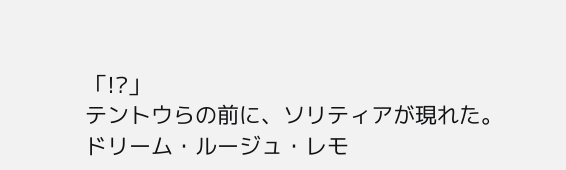「!?」
テントウらの前に、ソリティアが現れた。
ドリーム・ルージュ・レモ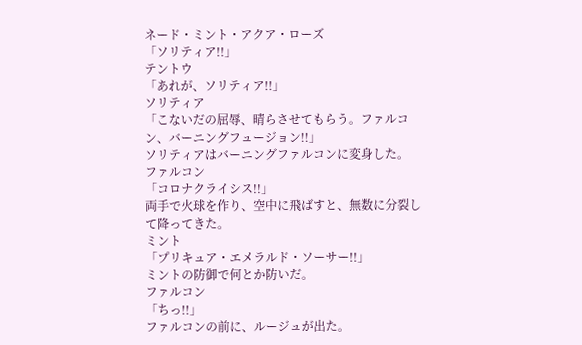ネード・ミント・アクア・ローズ
「ソリティア!!」
テントウ
「あれが、ソリティア!!」
ソリティア
「こないだの屈辱、晴らさせてもらう。ファルコン、バーニングフュージョン!!」
ソリティアはバーニングファルコンに変身した。
ファルコン
「コロナクライシス!!」
両手で火球を作り、空中に飛ばすと、無数に分裂して降ってきた。
ミント
「プリキュア・エメラルド・ソーサー!!」
ミントの防御で何とか防いだ。
ファルコン
「ちっ!!」
ファルコンの前に、ルージュが出た。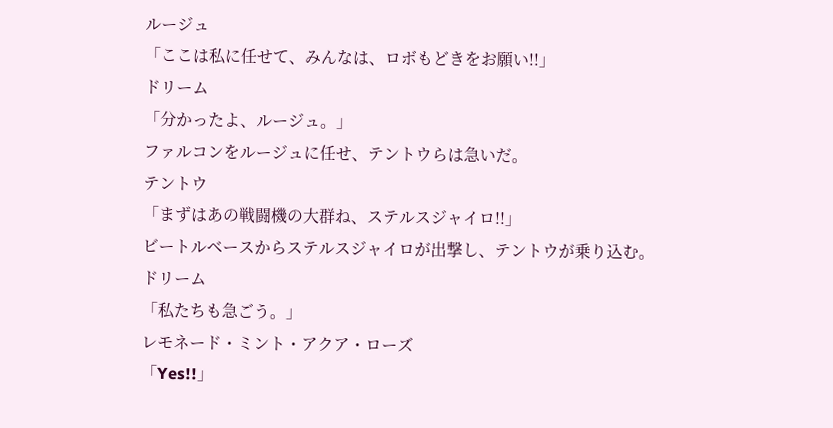ルージュ
「ここは私に任せて、みんなは、ロボもどきをお願い!!」
ドリーム
「分かったよ、ルージュ。」
ファルコンをルージュに任せ、テントウらは急いだ。
テントウ
「まずはあの戦闘機の大群ね、ステルスジャイロ!!」
ビートルベースからステルスジャイロが出撃し、テントウが乗り込む。
ドリーム
「私たちも急ごう。」
レモネード・ミント・アクア・ローズ
「Yes!!」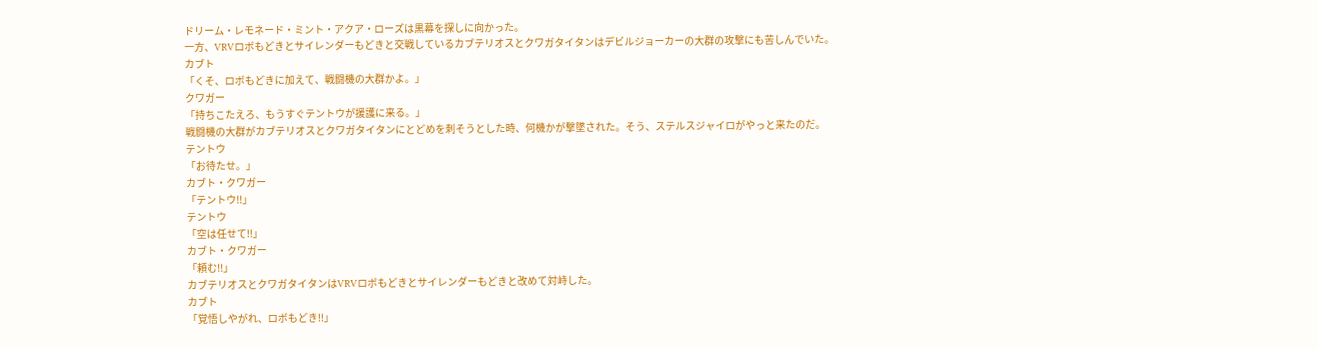ドリーム・レモネード・ミント・アクア・ローズは黒幕を探しに向かった。
一方、VRVロボもどきとサイレンダーもどきと交戦しているカブテリオスとクワガタイタンはデビルジョーカーの大群の攻撃にも苦しんでいた。
カブト
「くそ、ロボもどきに加えて、戦闘機の大群かよ。」
クワガー
「持ちこたえろ、もうすぐテントウが援護に来る。」
戦闘機の大群がカブテリオスとクワガタイタンにとどめを刺そうとした時、何機かが撃墜された。そう、ステルスジャイロがやっと来たのだ。
テントウ
「お待たせ。」
カブト・クワガー
「テントウ!!」
テントウ
「空は任せて!!」
カブト・クワガー
「頼む!!」
カブテリオスとクワガタイタンはVRVロボもどきとサイレンダーもどきと改めて対峙した。
カブト
「覚悟しやがれ、ロボもどき!!」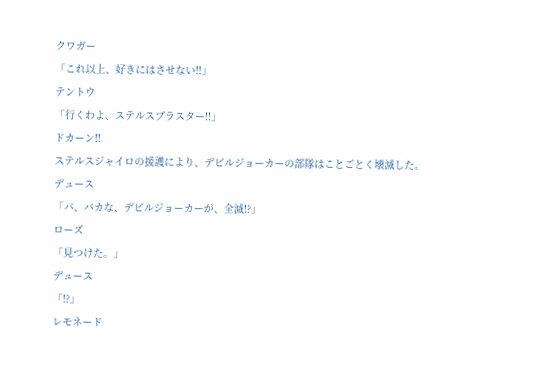クワガー
「これ以上、好きにはさせない!!」
テントウ
「行くわよ、ステルスブラスター!!」
ドカーン!!
ステルスジャイロの援護により、デビルジョーカーの部隊はことごとく壊滅した。
デュース
「バ、バカな、デビルジョーカーが、全滅!?」
ローズ
「見つけた。」
デュース
「!?」
レモネード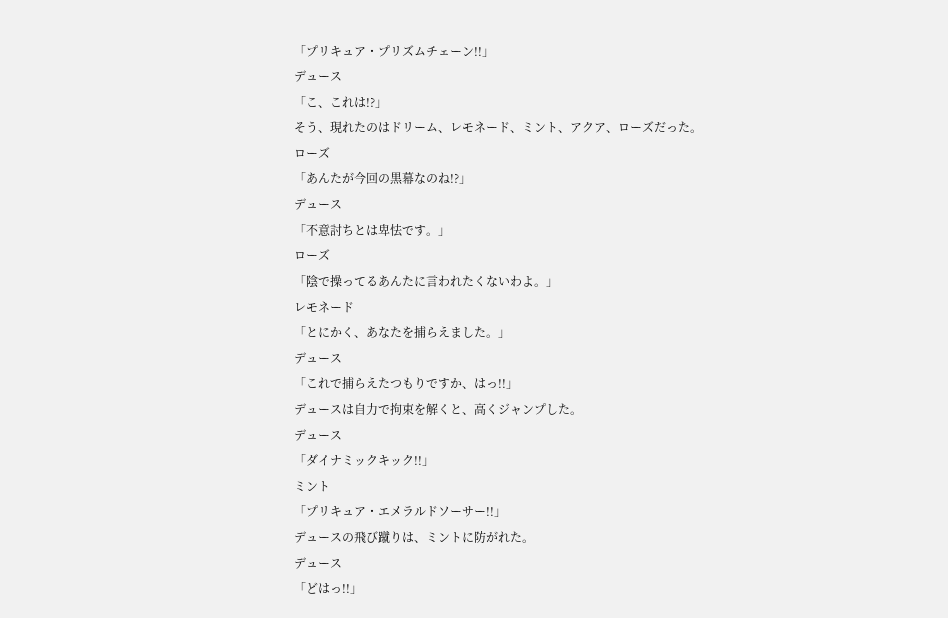「プリキュア・プリズムチェーン!!」
デュース
「こ、これは!?」
そう、現れたのはドリーム、レモネード、ミント、アクア、ローズだった。
ローズ
「あんたが今回の黒幕なのね!?」
デュース
「不意討ちとは卑怯です。」
ローズ
「陰で操ってるあんたに言われたくないわよ。」
レモネード
「とにかく、あなたを捕らえました。」
デュース
「これで捕らえたつもりですか、はっ!!」
デュースは自力で拘束を解くと、高くジャンプした。
デュース
「ダイナミックキック!!」
ミント
「プリキュア・エメラルドソーサー!!」
デュースの飛び蹴りは、ミントに防がれた。
デュース
「どはっ!!」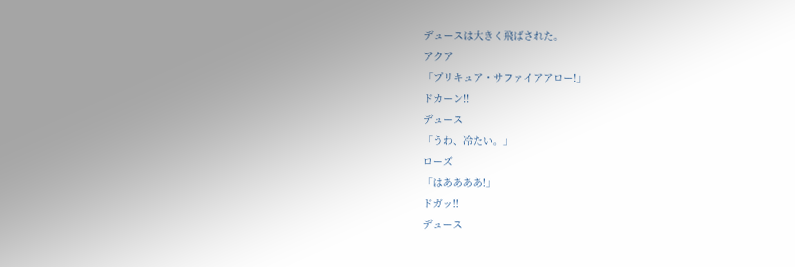デュースは大きく飛ばされた。
アクア
「プリキュア・サファイアアロー!」
ドカーン!!
デュース
「うわ、冷たい。」
ローズ
「はああああ!」
ドガッ!!
デュース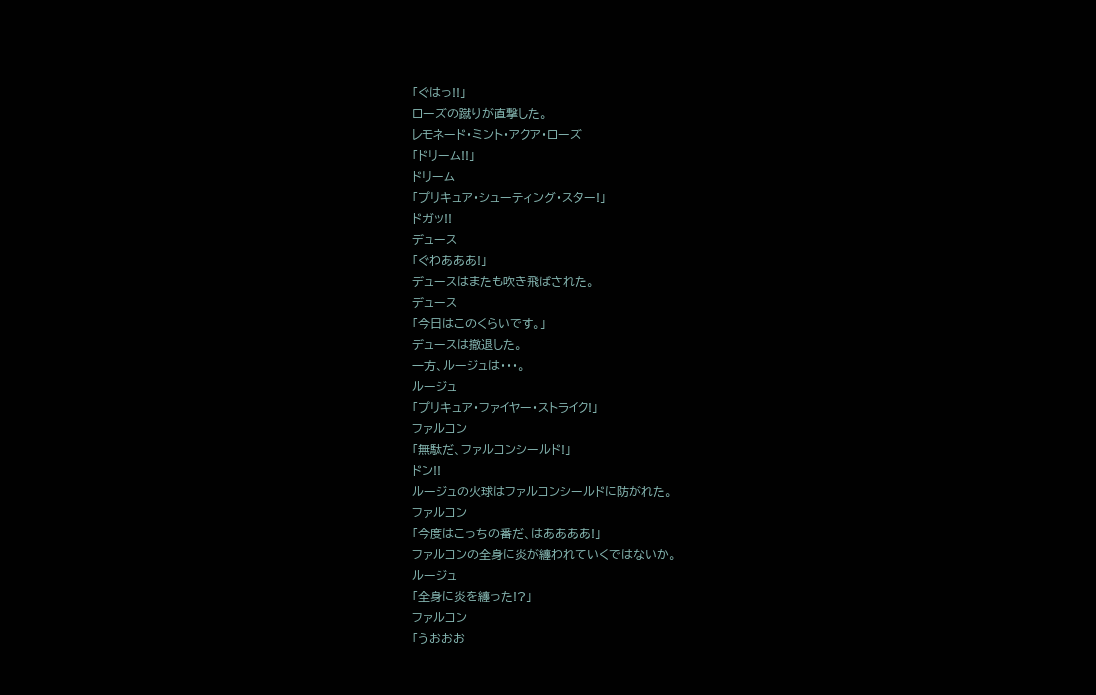「ぐはっ!!」
ローズの蹴りが直撃した。
レモネード・ミント・アクア・ローズ
「ドリーム!!」
ドリーム
「プリキュア・シューティング・スター!」
ドガッ!!
デュース
「ぐわあああ!」
デュースはまたも吹き飛ばされた。
デュース
「今日はこのくらいです。」
デュースは撤退した。
一方、ルージュは・・・。
ルージュ
「プリキュア・ファイヤー・ストライク!」
ファルコン
「無駄だ、ファルコンシールド!」
ドン!!
ルージュの火球はファルコンシールドに防がれた。
ファルコン
「今度はこっちの番だ、はああああ!」
ファルコンの全身に炎が纏われていくではないか。
ルージュ
「全身に炎を纏った!?」
ファルコン
「うおおお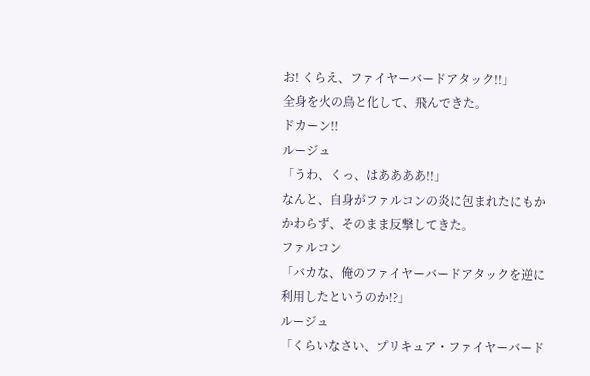お! くらえ、ファイヤーバードアタック!!」
全身を火の鳥と化して、飛んできた。
ドカーン!!
ルージュ
「うわ、くっ、はああああ!!」
なんと、自身がファルコンの炎に包まれたにもかかわらず、そのまま反撃してきた。
ファルコン
「バカな、俺のファイヤーバードアタックを逆に利用したというのか!?」
ルージュ
「くらいなさい、プリキュア・ファイヤーバード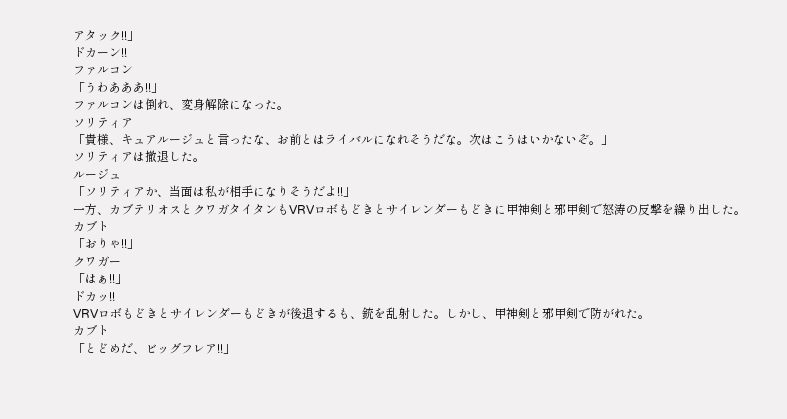アタック!!」
ドカーン!!
ファルコン
「うわあああ!!」
ファルコンは倒れ、変身解除になった。
ソリティア
「貴様、キュアルージュと言ったな、お前とはライバルになれそうだな。次はこうはいかないぞ。」
ソリティアは撤退した。
ルージュ
「ソリティアか、当面は私が相手になりそうだよ!!」
一方、カブテリオスとクワガタイタンもVRVロボもどきとサイレンダーもどきに甲神剣と邪甲剣で怒涛の反撃を繰り出した。
カブト
「おりゃ!!」
クワガー
「はぁ!!」
ドカッ!!
VRVロボもどきとサイレンダーもどきが後退するも、銃を乱射した。しかし、甲神剣と邪甲剣で防がれた。
カブト
「とどめだ、ビッグフレア!!」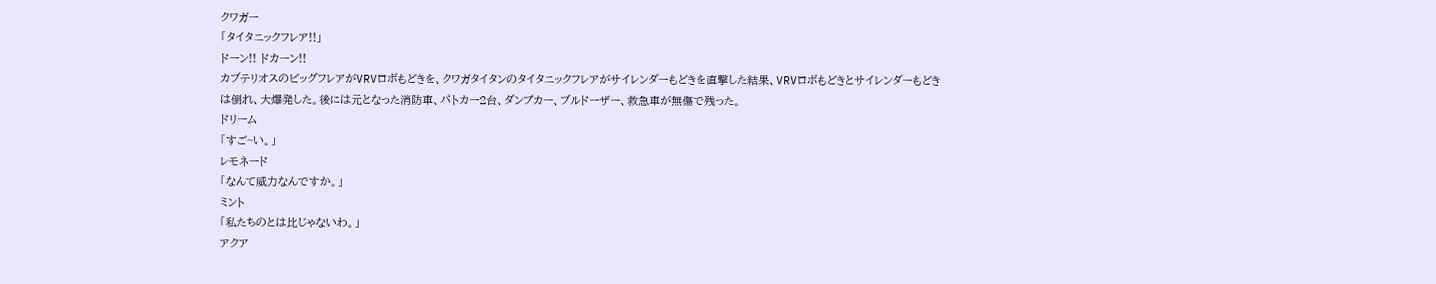クワガー
「タイタニックフレア!!」
ドーン!! ドカーン!!
カブテリオスのビッグフレアがVRVロボもどきを、クワガタイタンのタイタニックフレアがサイレンダーもどきを直撃した結果、VRVロボもどきとサイレンダーもどきは倒れ、大爆発した。後には元となった消防車、パトカー2台、ダンプカー、ブルドーザー、救急車が無傷で残った。
ドリーム
「すご~い。」
レモネード
「なんて威力なんですか。」
ミント
「私たちのとは比じゃないわ。」
アクア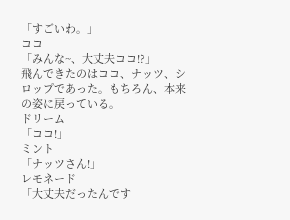「すごいわ。」
ココ
「みんな~、大丈夫ココ!?」
飛んできたのはココ、ナッツ、シロップであった。もちろん、本来の姿に戻っている。
ドリーム
「ココ!」
ミント
「ナッツさん!」
レモネード
「大丈夫だったんです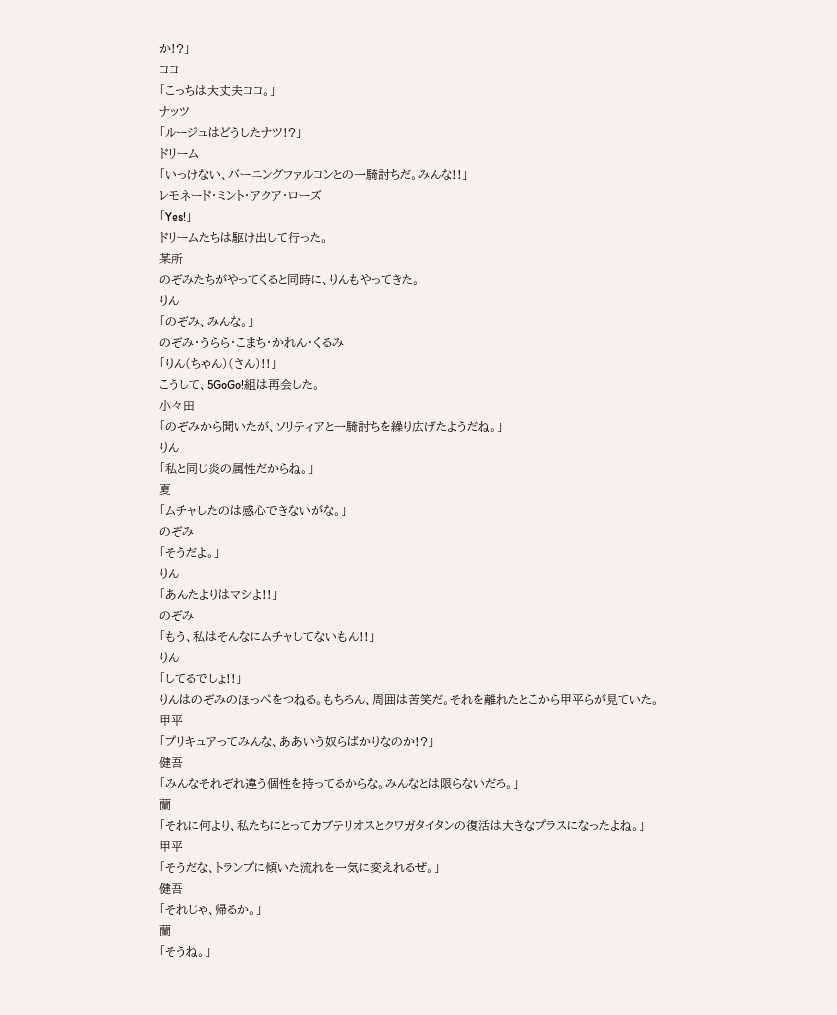か!?」
ココ
「こっちは大丈夫ココ。」
ナッツ
「ルージュはどうしたナツ!?」
ドリーム
「いっけない、バーニングファルコンとの一騎討ちだ。みんな!!」
レモネード・ミント・アクア・ローズ
「Yes!」
ドリームたちは駆け出して行った。
某所
のぞみたちがやってくると同時に、りんもやってきた。
りん
「のぞみ、みんな。」
のぞみ・うらら・こまち・かれん・くるみ
「りん(ちゃん)(さん)!!」
こうして、5GoGo!組は再会した。
小々田
「のぞみから聞いたが、ソリティアと一騎討ちを繰り広げたようだね。」
りん
「私と同じ炎の属性だからね。」
夏
「ムチャしたのは感心できないがな。」
のぞみ
「そうだよ。」
りん
「あんたよりはマシよ!!」
のぞみ
「もう、私はそんなにムチャしてないもん!!」
りん
「してるでしょ!!」
りんはのぞみのほっぺをつねる。もちろん、周囲は苦笑だ。それを離れたとこから甲平らが見ていた。
甲平
「プリキュアってみんな、ああいう奴らばかりなのか!?」
健吾
「みんなそれぞれ違う個性を持ってるからな。みんなとは限らないだろ。」
蘭
「それに何より、私たちにとってカブテリオスとクワガタイタンの復活は大きなプラスになったよね。」
甲平
「そうだな、トランプに傾いた流れを一気に変えれるぜ。」
健吾
「それじゃ、帰るか。」
蘭
「そうね。」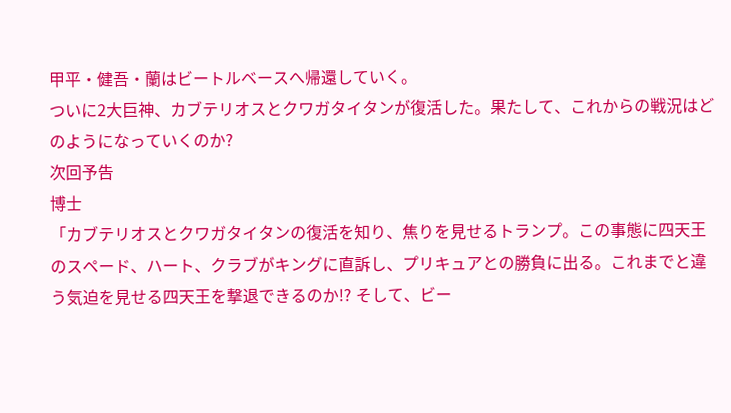甲平・健吾・蘭はビートルベースへ帰還していく。
ついに2大巨神、カブテリオスとクワガタイタンが復活した。果たして、これからの戦況はどのようになっていくのか?
次回予告
博士
「カブテリオスとクワガタイタンの復活を知り、焦りを見せるトランプ。この事態に四天王のスペード、ハート、クラブがキングに直訴し、プリキュアとの勝負に出る。これまでと違う気迫を見せる四天王を撃退できるのか!? そして、ビー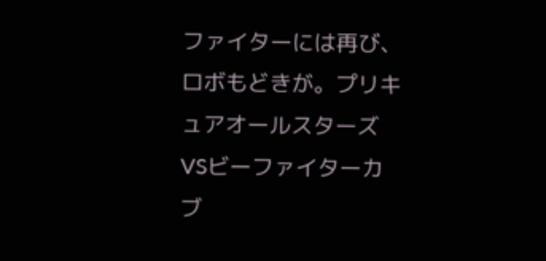ファイターには再び、ロボもどきが。プリキュアオールスターズVSビーファイターカブ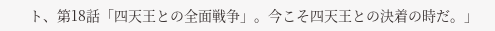ト、第18話「四天王との全面戦争」。今こそ四天王との決着の時だ。」